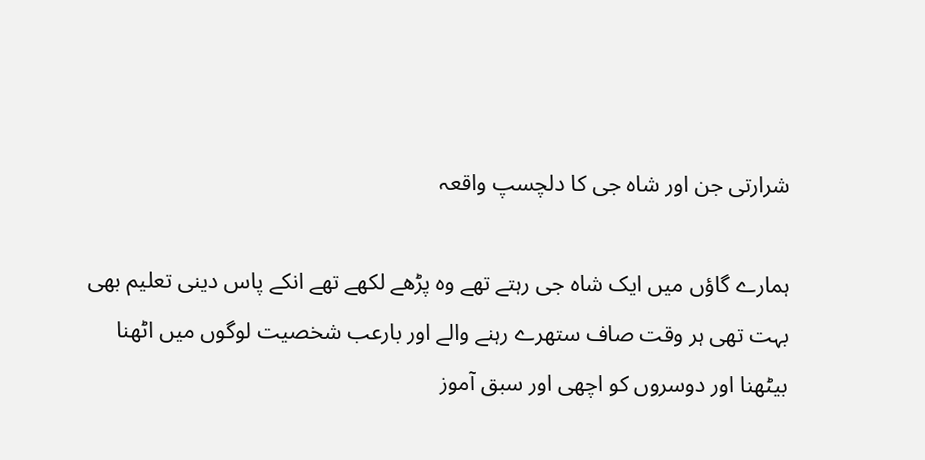شرارتی جن اور شاہ جی کا دلچسپ واقعہ

ہمارے گاؤں میں ایک شاہ جی رہتے تھے وہ پڑھے لکھے تھے انکے پاس دینی تعلیم بھی بہت تھی ہر وقت صاف ستھرے رہنے والے اور بارعب شخصیت لوگوں میں اٹھنا بیٹھنا اور دوسروں کو اچھی اور سبق آموز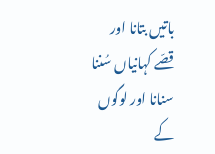باتیں بتانا اور قصّے کہانیاں سُننا سنانا اور لوگوں کے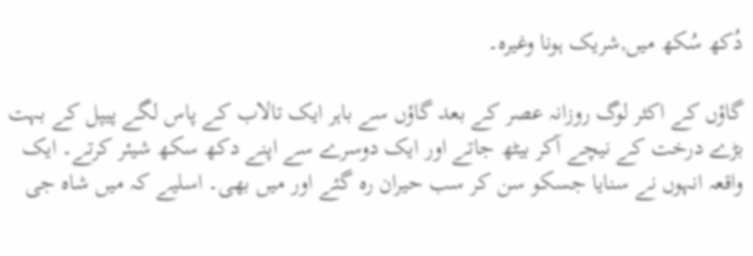دُکھ سُکھ میں,شریک ہونا وغیرہ۔

گاؤں کے اکثر لوگ روزانہ عصر کے بعد گاؤں سے باہر ایک تالاب کے پاس لگے پیپل کے بہت بڑے درخت کے نیچے آکر بیٹھ جاتے اور ایک دوسرے سے اپنے دکھ سکھ شیئر کرتے۔ ایک واقعہ انہوں نے سنایا جسکو سن کر سب حیران رہ گئے اور میں بھی۔ اسلیے کہ میں شاہ جی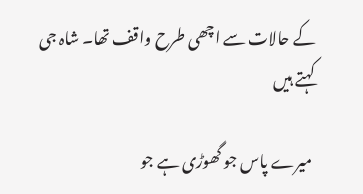کے حالات سے اچھی طرح واقف تھا۔ شاہ جی کہتے ہیں

 میرے پاس جو گھوڑی ہے جو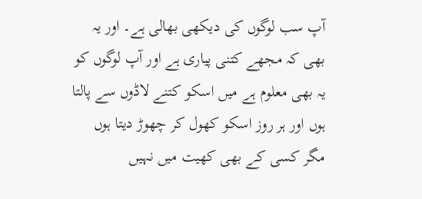آپ سب لوگوں کی دیکھی بھالی ہے۔ اور یہ بھی کہ مجھے کتنی پیاری ہے اور آپ لوگوں کو یہ بھی معلوم ہے میں اسکو کتنے لاڈوں سے پالتا ہوں اور ہر روز اسکو کھول کر چھوڑ دیتا ہوں مگر کسی کے بھی کھیت میں نہیں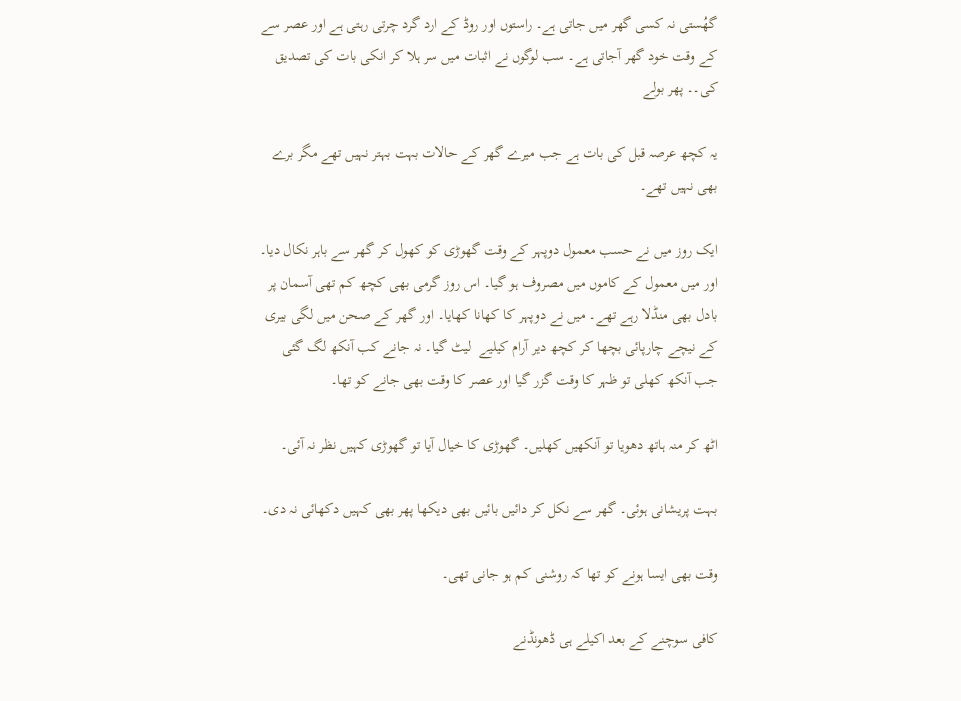گھُستی نہ کسی گھر میں جاتی ہے۔ راستوں اور روڈ کے ارد گرد چرتی رہتی ہے اور عصر سے کے وقت خود گھر آجاتی ہے۔ سب لوگوں نے اثبات میں سر ہلا کر انکی بات کی تصدیق کی۔۔ پھر بولے

یہ کچھ عرصہ قبل کی بات ہے جب میرے گھر کے حالات بہت بہتر نہیں تھے مگر برے بھی نہیں تھے۔

ایک روز میں نے حسب معمول دوپہر کے وقت گھوڑی کو کھول کر گھر سے باہر نکال دیا۔ اور میں معمول کے کاموں میں مصروف ہو گیا۔ اس روز گرمی بھی کچھ کم تھی آسمان پر بادل بھی منڈلا رہے تھے۔ میں نے دوپہر کا کھانا کھایا۔ اور گھر کے صحن میں لگی بیری کے نیچے چارپائی بچھا کر کچھ دیر آرام کیلیے  لیٹ گیا۔ نہ جانے کب آنکھ لگ گئی جب آنکھ کھلی تو ظہر کا وقت گزر گیا اور عصر کا وقت بھی جانے کو تھا۔

اٹھ کر منہ ہاتھ دھویا تو آنکھیں کھلیں۔ گھوڑی کا خیال آیا تو گھوڑی کہیں نظر نہ آئی۔

بہت پریشانی ہوئی۔ گھر سے نکل کر دائیں بائیں بھی دیکھا پھر بھی کہیں دکھائی نہ دی۔

وقت بھی ایسا ہونے کو تھا کہ روشنی کم ہو جانی تھی۔

کافی سوچنے کے بعد اکیلے ہی ڈھونڈنے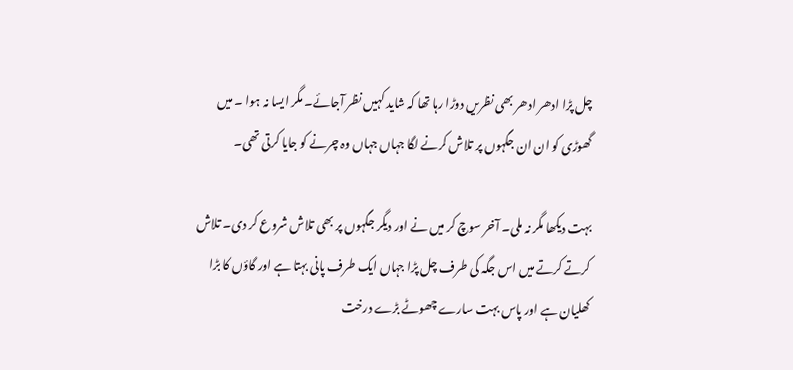چل پڑا ادھر ادھر بھی نظریں دوڑا رہا تھا کہ شاید کہیں نظر آجائے۔ مگر ایسا نہ ہوا ۔ میں گھوڑی کو ان ان جگہوں پر تلاش کرنے لگا جہاں جہاں وہ چرنے کو جایا کرتی تھی۔

بہت دیکھا مگر نہ ملی۔ آخر سوچ کر میں نے اور دیگر جگہوں پر بھی تلاش شروع کر دی۔ تلاش کرتے کرتے میں اس جگہ کی طرف چل پڑا جہاں ایک طرف پانی بہتا ہے اور گاؤں کا بڑا کھلیان ہے اور پاس بہت سارے چھوٹے بڑے درخت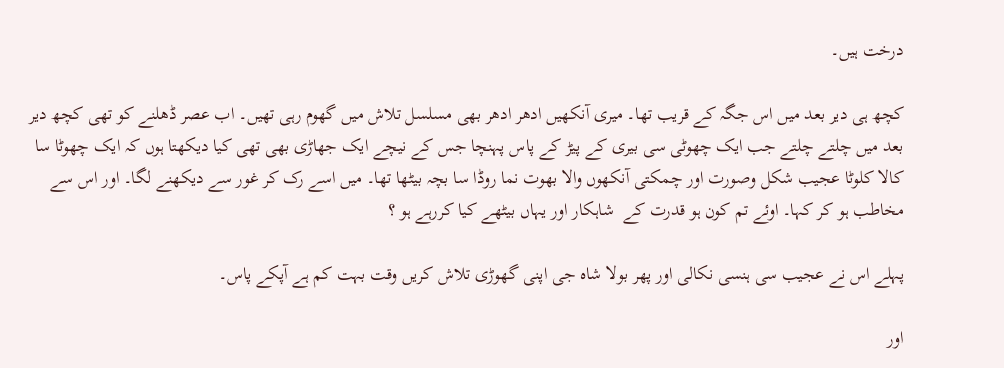درخت ہیں۔

کچھ ہی دیر بعد میں اس جگہ کے قریب تھا۔ میری آنکھیں ادھر ادھر بھی مسلسل تلاش میں گھوم رہی تھیں۔ اب عصر ڈھلنے کو تھی کچھ دیر بعد میں چلتے چلتے جب ایک چھوٹی سی بیری کے پیڑ کے پاس پہنچا جس کے نیچے ایک جھاڑی بھی تھی کیا دیکھتا ہوں کہ ایک چھوٹا سا کالا کلوٹا عجیب شکل وصورت اور چمکتی آنکھوں والا بھوت نما روڈا سا بچہ بیٹھا تھا۔ میں اسے رک کر غور سے دیکھنے لگا۔ اور اس سے مخاطب ہو کر کہا۔ اوئے تم کون ہو قدرت کے  شاہکار اور یہاں بیٹھے کیا کررہے ہو ؟

پہلے اس نے عجیب سی ہنسی نکالی اور پھر بولا شاہ جی اپنی گھوڑی تلاش کریں وقت بہت کم ہے آپکے پاس۔

اور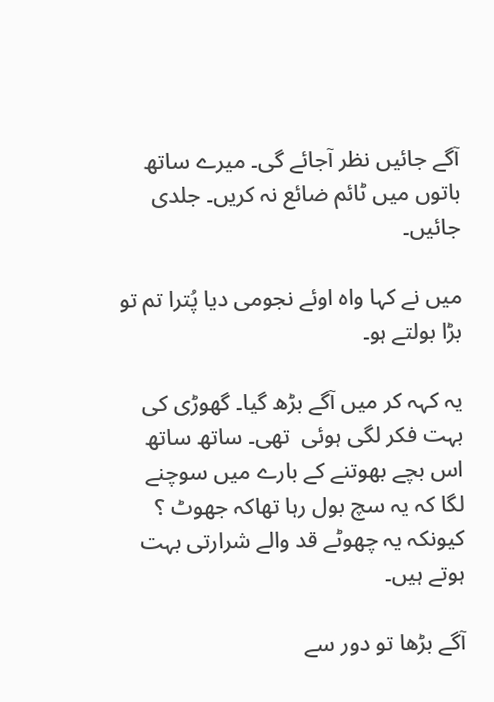آگے جائیں نظر آجائے گی۔ میرے ساتھ باتوں میں ٹائم ضائع نہ کریں۔ جلدی جائیں۔

میں نے کہا واہ اوئے نجومی دیا پُترا تم تو بڑا بولتے ہو۔

یہ کہہ کر میں آگے بڑھ گیا۔ گھوڑی کی بہت فکر لگی ہوئی  تھی۔ ساتھ ساتھ اس بچے بھوتنے کے بارے میں سوچنے لگا کہ یہ سچ بول رہا تھاکہ جھوٹ ؟ کیونکہ یہ چھوٹے قد والے شرارتی بہت ہوتے ہیں۔

آگے بڑھا تو دور سے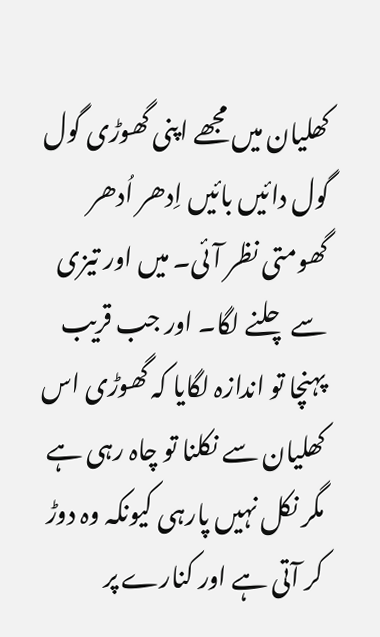کھلیان میں مجھے اپنی گھوڑی گول گول دائیں بائیں اِدھر اُدھر گھومتی نظر آئی۔ میں اور تیزی سے چلنے لگا۔ اور جب قریب پہنچا تو اندازہ لگایا کہ گھوڑی اس کھلیان سے نکلنا تو چاہ رہی ہے مگر نکل نہیں پارہی کیونکہ وہ دوڑ کر آتی ہے اور کنارے پر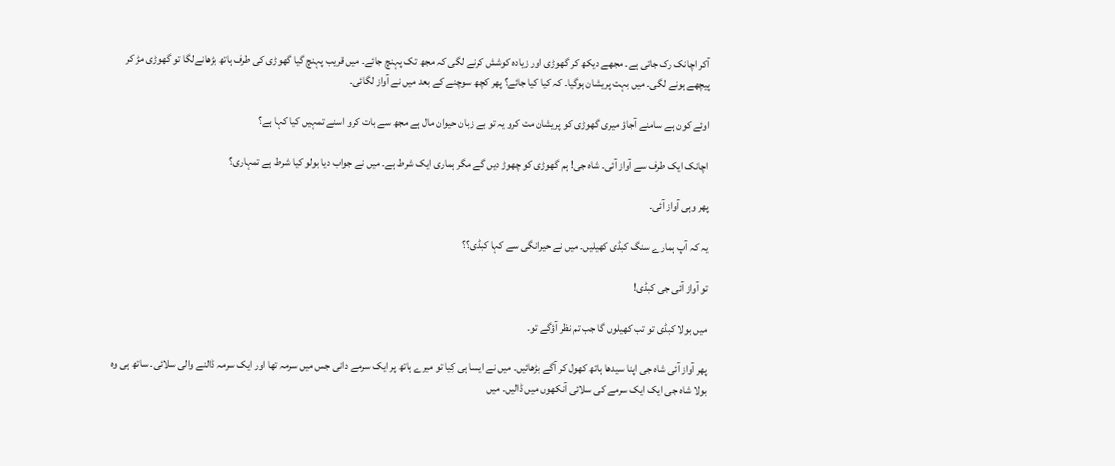آکر اچانک رک جاتی ہے۔ مجھے دیکھ کر گھوڑی اور زیادہ کوشش کرنے لگی کہ مجھ تک پہنچ جائے۔ میں قریب پہنچ گیا گھوڑی کی طرف ہاتھ بڑھانےلگا تو گھوڑی مڑ کر پیچھے ہونے لگی۔ میں بہت پریشان ہوگیا۔ کہ کیا کیا جائے؟ پھر کچھ سوچنے کے بعد میں نے آواز لگائی۔

اوئے کون ہے سامنے آجاؤ میری گھوڑی کو پریشان مت کرو یہ تو بے زبان حیوان مال ہے مجھ سے بات کرو اسنے تمہیں کیا کہا ہے؟

اچانک ایک طرف سے آواز آئی۔ شاہ جی! ہم گھوڑی کو چھوڑ دیں گے مگر ہماری ایک شرط ہے۔ میں نے جواب دیا بولو کیا شرط ہے تمہاری؟

پھر وہی آواز آئی۔

یہ کہ آپ ہمارے سنگ کبڈی کھیلیں۔ میں نے حیرانگی سے کہا کبڈی؟؟

تو آواز آئی جی کبڈی!

میں بولا کبڈی تو تب کھیلوں گا جب تم نظر آؤگے تو۔

پھر آواز آئی شاہ جی اپنا سیدھا ہاتھ کھول کر آگے بڑھائیں۔ میں نے ایسا ہی کِیا تو میرے ہاتھ پر ایک سرمے دانی جس میں سرمہ تھا اور ایک سرمہ ڈالنے والی سلائی۔ ساتھ ہی وہ بولا شاہ جی ایک ایک سرمے کی سلائی آنکھوں میں ڈالیں۔ میں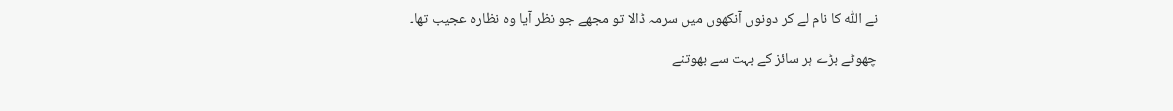نے اللّٰہ کا نام لے کر دونوں آنکھوں میں سرمہ ڈالا تو مجھے جو نظر آیا وہ نظارہ عجیب تھا۔

چھوٹے بڑے ہر سائز کے بہت سے بھوتنے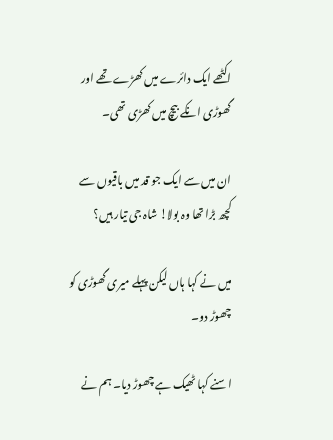اکٹھے ایک دائرے میں کھڑے تھے اور گھوڑی انکے بیچ میں کھڑی تھی۔

ان میں سے ایک جو قد میں باقیوں سے کچھ بڑا تھا وہ بولا! شاہ جی تیار ہیں؟

میں نے کہا ہاں لیکن پہلے میری گھوڑی کو چھوڑ دو۔

اسنے کہا ٹھیک ہے چھوڑ دیا۔ ہم نے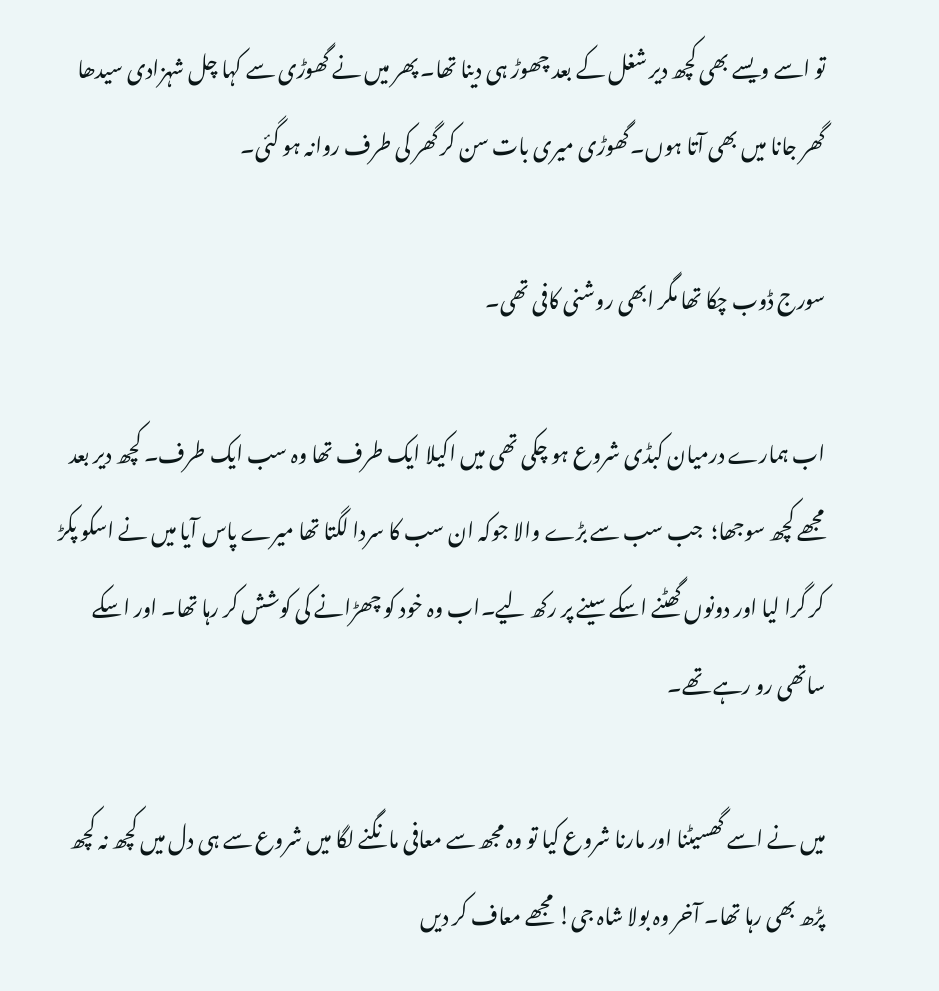تو اسے ویسے بھی کچھ دیر شغل کے بعد چھوڑ ہی دینا تھا۔ پھر میں نے گھوڑی سے کہا چل شہزادی سیدھا گھر جانا میں بھی آتا ہوں۔گھوڑی میری بات سن کر گھر کی طرف روانہ ہو گئی۔

سورج ڈوب چکا تھا مگر ابھی روشنی کافی تھی۔

اب ہمارے درمیان کبڈی شروع ہو چکی تھی میں اکیلا ایک طرف تھا وہ سب ایک طرف۔ کچھ دیر بعد مجھے کچھ سوجھا؛  جب سب سے بڑے والا جوکہ ان سب کا سردا لگتا تھا میرے پاس آیا میں نے اسکو پکڑ کر گرا لیا اور دونوں گھٹنے اسکے سینے پر رکھ لیے۔اب وہ خود کو چھڑانے کی کوشش کر رہا تھا۔ اور اسکے ساتھی رو رہے تھے۔

میں نے اسے گھسیٹنا اور مارنا شروع کیا تو وہ مجھ سے معافی مانگنے لگا میں شروع سے ہی دل میں کچھ نہ کچھ پڑھ بھی رہا تھا۔ آخر وہ بولا شاہ جی! مجھے معاف کر دیں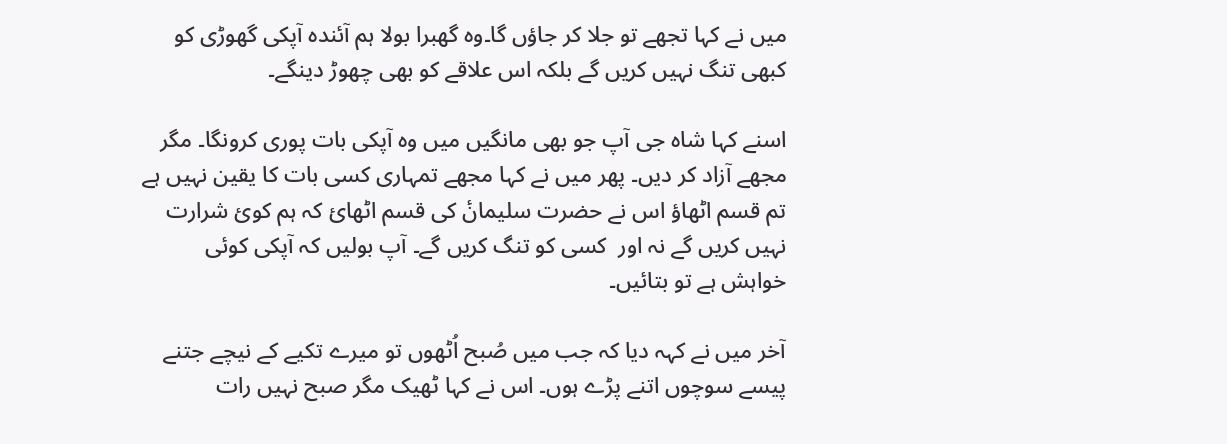میں نے کہا تجھے تو جلا کر جاؤں گا۔وہ گھبرا بولا ہم آئندہ آپکی گھوڑی کو کبھی تنگ نہیں کریں گے بلکہ اس علاقے کو بھی چھوڑ دینگے۔

اسنے کہا شاہ جی آپ جو بھی مانگیں میں وہ آپکی بات پوری کرونگا۔ مگر مجھے آزاد کر دیں۔ پھر میں نے کہا مجھے تمہاری کسی بات کا یقین نہیں ہے تم قسم اٹھاؤ اس نے حضرت سلیمانٔ کی قسم اٹھائ کہ ہم کوئ شرارت نہیں کریں گے نہ اور  کسی کو تنگ کریں گے۔ آپ بولیں کہ آپکی کوئی خواہش ہے تو بتائیں۔

آخر میں نے کہہ دیا کہ جب میں صُبح اُٹھوں تو میرے تکیے کے نیچے جتنے پیسے سوچوں اتنے پڑے ہوں۔ اس نے کہا ٹھیک مگر صبح نہیں رات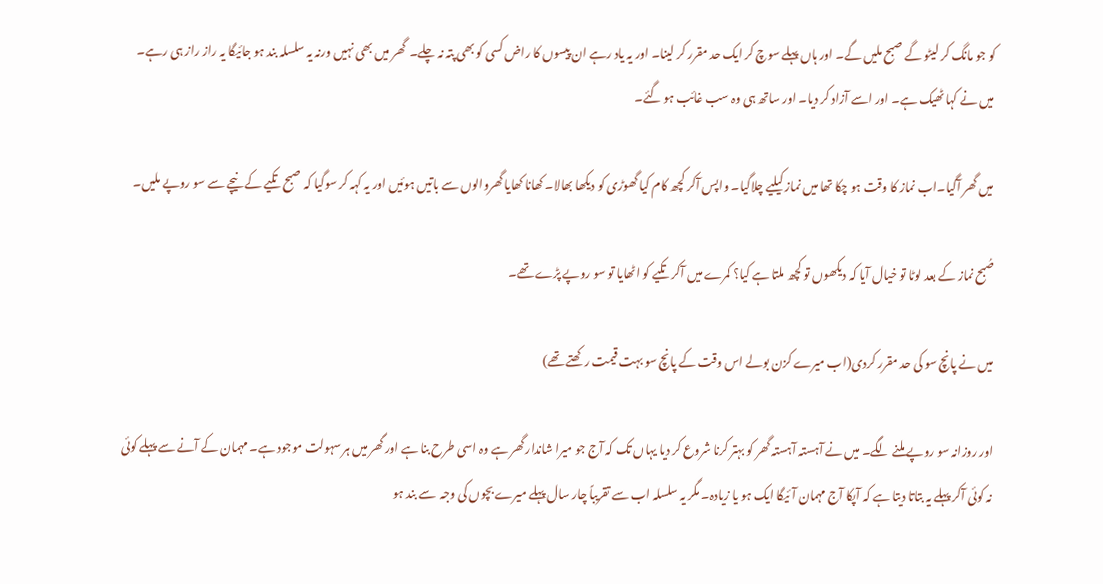کو جو مانگ کر لیٹو گے صبح ملیں گے۔ اور ہاں پہلے سوچ کر ایک حد مقرر کر لینا۔ اور یہ یاد رہے ان پیسوں کا راض کسی کو بھی پتہ نہ چلے۔  گھر میں بھی نہیں ورنہ یہ سلسلہ بند ہو جائیگا یہ راز راز ہی رہے۔ میں نے کہا ٹھیک ہے۔ اور اسے آزاد کر دیا۔ اور ساتھ ہی وہ سب غائب ہو گئے۔

میں گھر آگیا۔اب نماز کا وقت ہو چکا تھا میں نماز کیلیے چلاگیا۔ واپس آکر کچھ کام کیا گھوڑی کو دیکھا بھالا۔ کھانا کھایا گھروالوں سے باتیں ہوئیں اور یہ کہہ کر سوگیا کہ صبح تکیے کے نیچے سے سو روپے ملیں۔

صُبح نماز کے بعد لوٹا تو خیال آیا کہ دیکھوں تو کچھ ملتا ہے کیا؟ کمرے میں آکر تکیے کو اٹھایا تو سو روپے پڑے تھے۔

میں نے پانچ سو کی حد مقرر کردی(اب میرے کزن بولے اس وقت کے پانچ سو بہت قیمت رکھتے تھے)

اور روزانہ سو روپے ملنے لگے۔ میں نے آہستہ آہستہ گھر کو بہتر کرنا شروع کر دیا یہاں تک کہ آج جو میرا شاندار گھر ہے وہ اسی طرح بنا ہے اور گھر میں ہر سہولت موجود ہے۔ مہمان کے آنے سے پہلے کوئی نہ کوئی آکر پہلے یہ بتاتا دیتا ہے کہ آپکا آج مہمان آئیگا ایک ہو یا زیادہ۔ مگر یہ سلسلہ اب سے تقریباً چار سال پہلے میرے بچوں کی وجہ  سے بند ہو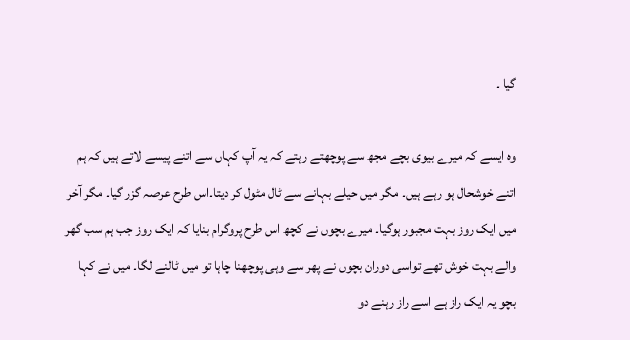گیا ۔

وہ ایسے کہ میرے بیوی بچے مجھ سے پوچھتے رہتے کہ یہ آپ کہاں سے اتنے پیسے لاتے ہیں کہ ہم اتنے خوشحال ہو رہے ہیں۔ مگر میں حیلے بہانے سے ٹال مٹول کر دیتا۔اس طرح عرصہ گزر گیا۔ مگر آخر میں ایک روز بہت مجبور ہوگیا۔ میرے بچوں نے کچھ اس طرح پروگرام بنایا کہ ایک روز جب ہم سب گھر والے بہت خوش تھے تواسی دوران بچوں نے پھر سے وہی پوچھنا چاہا تو میں ٹالنے لگا۔ میں نے کہا بچو یہ ایک راز ہے اسے راز رہنے دو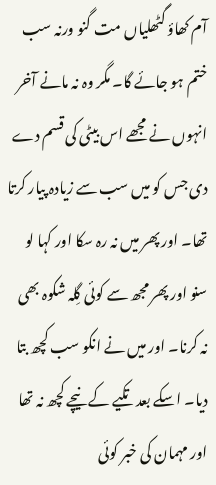آم کھاؤ گٹھلیاں مت گنو ورنہ سب ختم ہو جائے گا۔ مگر وہ نہ مانے آخر انہوں نے مجھے اس بیٹی کی قسم دے دی جس کو میں سب سے زیادہ پیار کرتا تھا۔ اور پھر میں نہ رہ سکا اور کہا لو سنو اور پھر مجھ سے کوئی گِلہ شکوہ بھی نہ کرنا۔ اور میں نے انکو سب کچھ بتا دیا۔ اسکے بعد تکیے کے نیچے کچھ نہ تھا اور مہمان کی خبر کوئی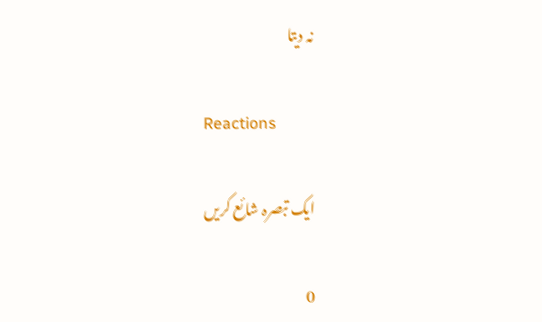نہ دیتا

Reactions

ایک تبصرہ شائع کریں

0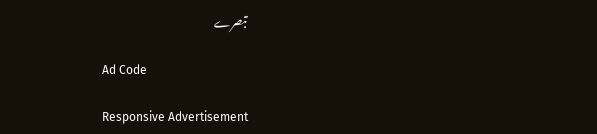تبصرے

Ad Code

Responsive Advertisement